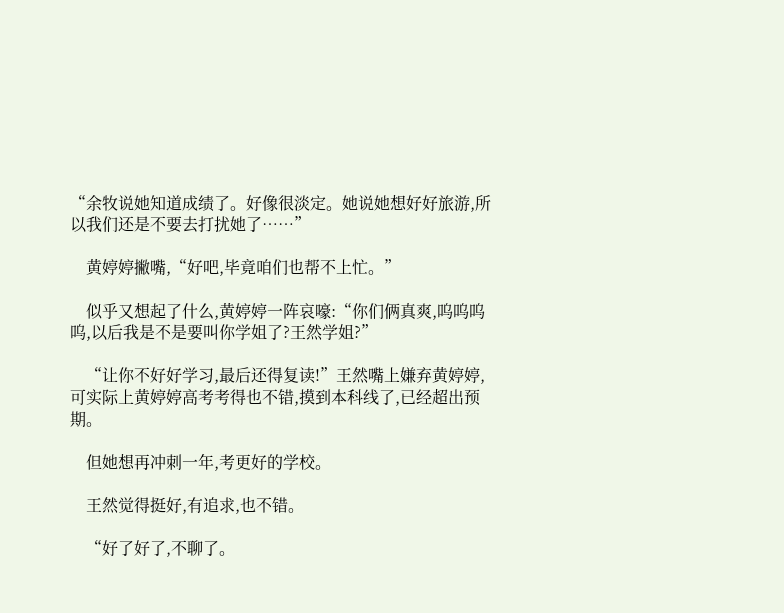“余牧说她知道成绩了。好像很淡定。她说她想好好旅游,所以我们还是不要去打扰她了……”

    黄婷婷撇嘴,“好吧,毕竟咱们也帮不上忙。”

    似乎又想起了什么,黄婷婷一阵哀嚎:“你们俩真爽,呜呜呜呜,以后我是不是要叫你学姐了?王然学姐?”

    “让你不好好学习,最后还得复读!”王然嘴上嫌弃黄婷婷,可实际上黄婷婷高考考得也不错,摸到本科线了,已经超出预期。

    但她想再冲刺一年,考更好的学校。

    王然觉得挺好,有追求,也不错。

    “好了好了,不聊了。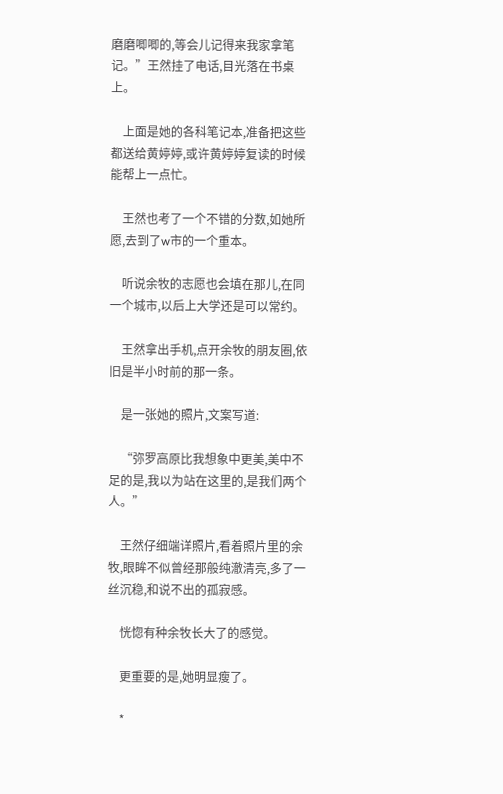磨磨唧唧的,等会儿记得来我家拿笔记。”王然挂了电话,目光落在书桌上。

    上面是她的各科笔记本,准备把这些都送给黄婷婷,或许黄婷婷复读的时候能帮上一点忙。

    王然也考了一个不错的分数,如她所愿,去到了w市的一个重本。

    听说余牧的志愿也会填在那儿,在同一个城市,以后上大学还是可以常约。

    王然拿出手机,点开余牧的朋友圈,依旧是半小时前的那一条。

    是一张她的照片,文案写道:

    “弥罗高原比我想象中更美,美中不足的是,我以为站在这里的,是我们两个人。”

    王然仔细端详照片,看着照片里的余牧,眼眸不似曾经那般纯澈清亮,多了一丝沉稳,和说不出的孤寂感。

    恍惚有种余牧长大了的感觉。

    更重要的是,她明显瘦了。

    *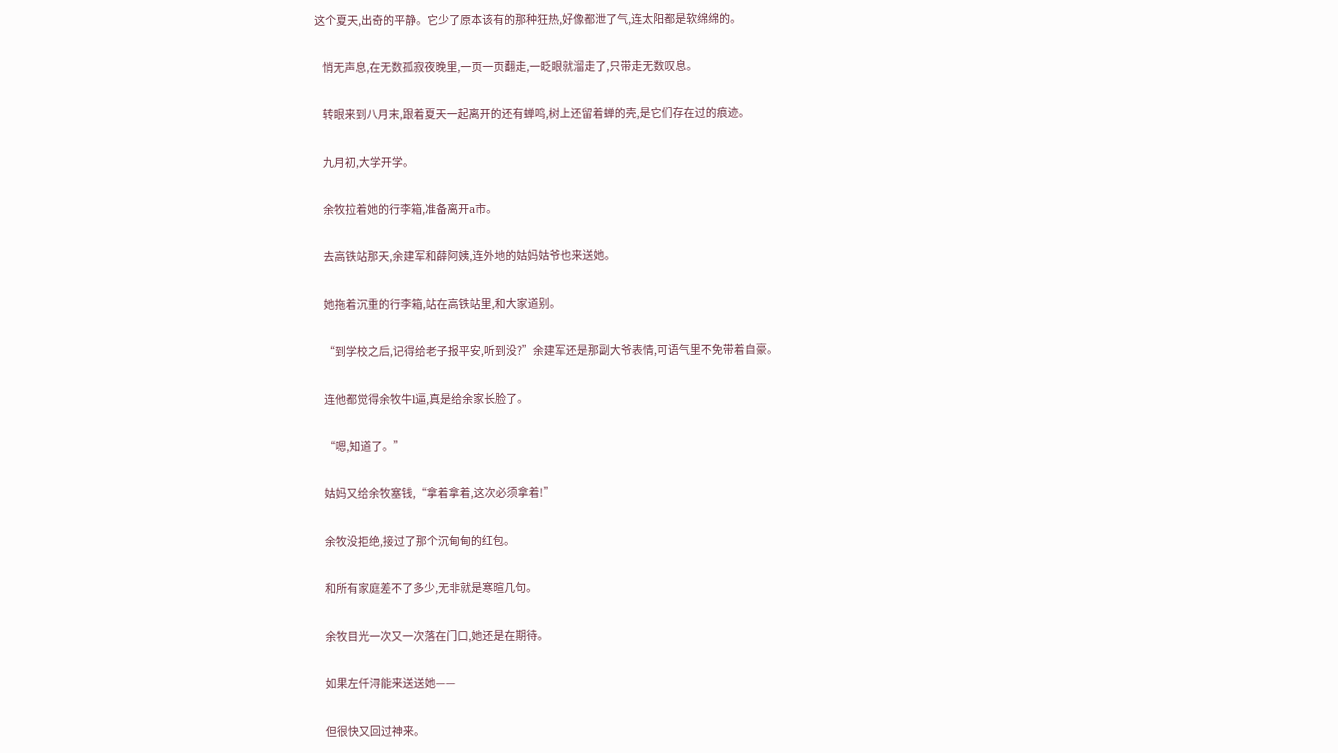这个夏天,出奇的平静。它少了原本该有的那种狂热,好像都泄了气,连太阳都是软绵绵的。

    悄无声息,在无数孤寂夜晚里,一页一页翻走,一眨眼就溜走了,只带走无数叹息。

    转眼来到八月末,跟着夏天一起离开的还有蝉鸣,树上还留着蝉的壳,是它们存在过的痕迹。

    九月初,大学开学。

    余牧拉着她的行李箱,准备离开a市。

    去高铁站那天,余建军和薛阿姨,连外地的姑妈姑爷也来送她。

    她拖着沉重的行李箱,站在高铁站里,和大家道别。

    “到学校之后,记得给老子报平安,听到没?”余建军还是那副大爷表情,可语气里不免带着自豪。

    连他都觉得余牧牛l逼,真是给余家长脸了。

    “嗯,知道了。”

    姑妈又给余牧塞钱,“拿着拿着,这次必须拿着!”

    余牧没拒绝,接过了那个沉甸甸的红包。

    和所有家庭差不了多少,无非就是寒暄几句。

    余牧目光一次又一次落在门口,她还是在期待。

    如果左仟浔能来送送她——

    但很快又回过神来。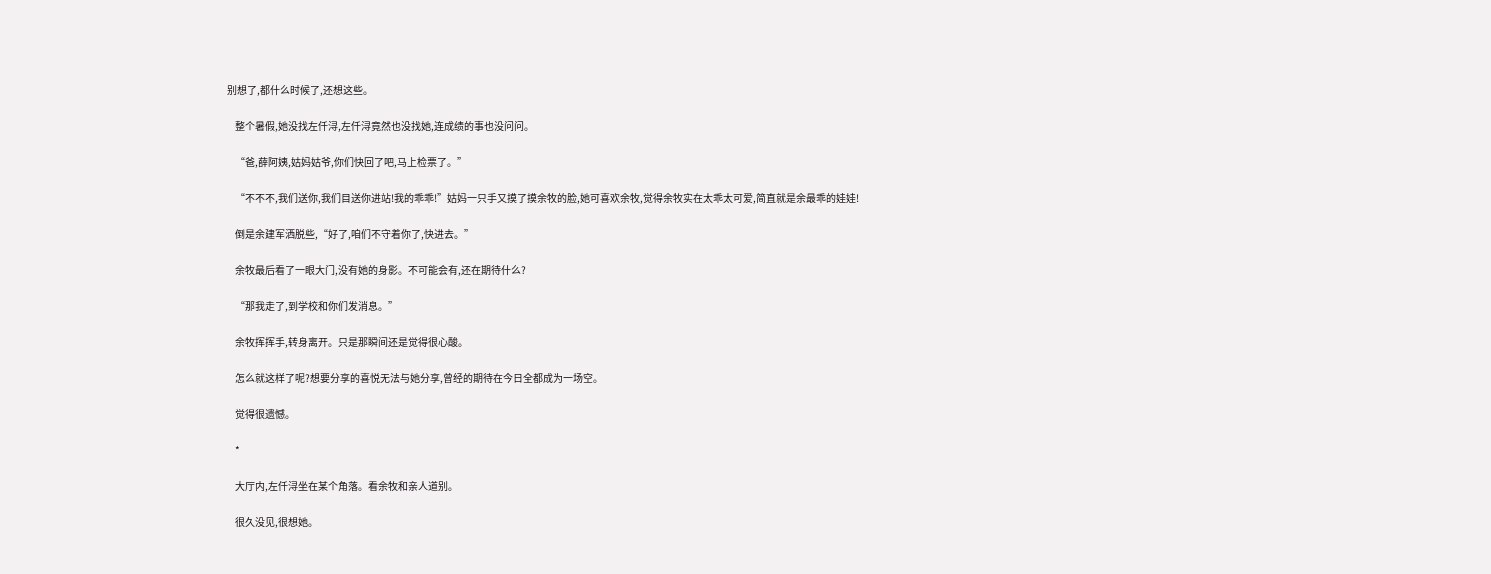别想了,都什么时候了,还想这些。

    整个暑假,她没找左仟浔,左仟浔竟然也没找她,连成绩的事也没问问。

    “爸,薛阿姨,姑妈姑爷,你们快回了吧,马上检票了。”

    “不不不,我们送你,我们目送你进站!我的乖乖!”姑妈一只手又摸了摸余牧的脸,她可喜欢余牧,觉得余牧实在太乖太可爱,简直就是余最乖的娃娃!

    倒是余建军洒脱些,“好了,咱们不守着你了,快进去。”

    余牧最后看了一眼大门,没有她的身影。不可能会有,还在期待什么?

    “那我走了,到学校和你们发消息。”

    余牧挥挥手,转身离开。只是那瞬间还是觉得很心酸。

    怎么就这样了呢?想要分享的喜悦无法与她分享,曾经的期待在今日全都成为一场空。

    觉得很遗憾。

    *

    大厅内,左仟浔坐在某个角落。看余牧和亲人道别。

    很久没见,很想她。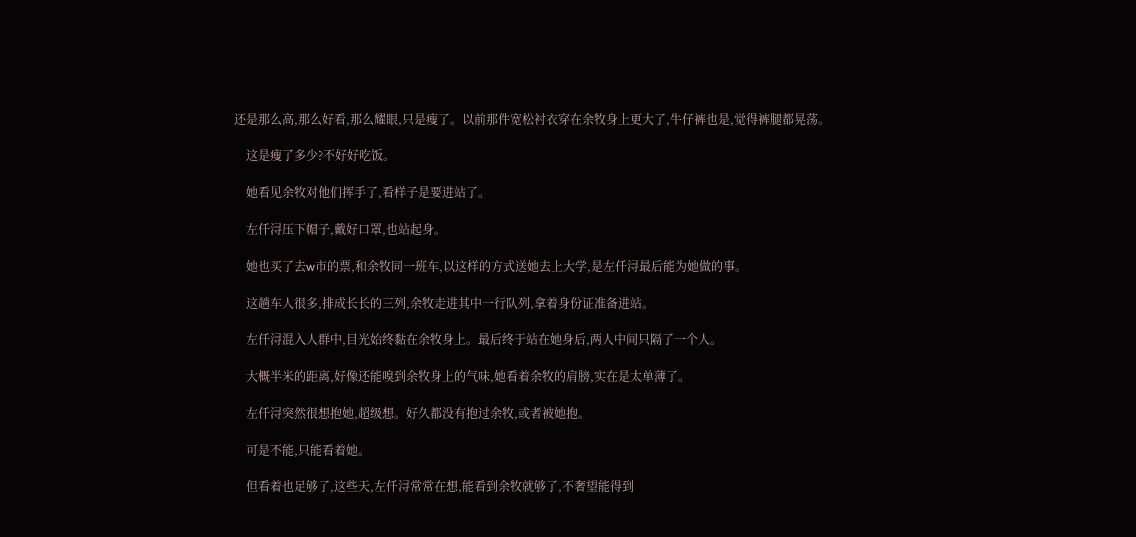还是那么高,那么好看,那么耀眼,只是瘦了。以前那件宽松衬衣穿在余牧身上更大了,牛仔裤也是,觉得裤腿都晃荡。

    这是瘦了多少?不好好吃饭。

    她看见余牧对他们挥手了,看样子是要进站了。

    左仟浔压下帽子,戴好口罩,也站起身。

    她也买了去w市的票,和余牧同一班车,以这样的方式送她去上大学,是左仟浔最后能为她做的事。

    这趟车人很多,排成长长的三列,余牧走进其中一行队列,拿着身份证准备进站。

    左仟浔混入人群中,目光始终黏在余牧身上。最后终于站在她身后,两人中间只隔了一个人。

    大概半米的距离,好像还能嗅到余牧身上的气味,她看着余牧的肩膀,实在是太单薄了。

    左仟浔突然很想抱她,超级想。好久都没有抱过余牧,或者被她抱。

    可是不能,只能看着她。

    但看着也足够了,这些天,左仟浔常常在想,能看到余牧就够了,不奢望能得到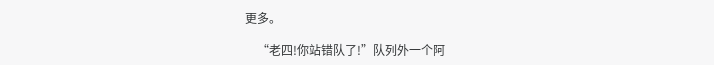更多。

    “老四!你站错队了!”队列外一个阿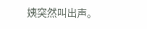姨突然叫出声。